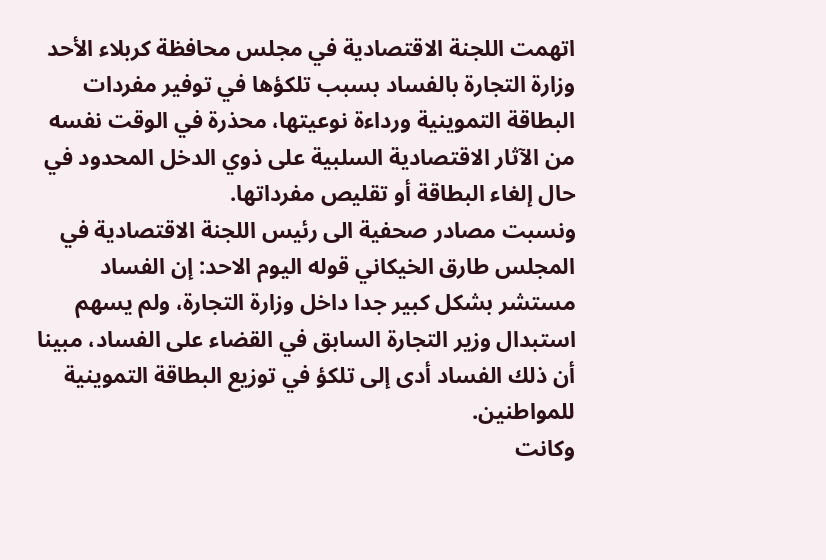اتهمت اللجنة الاقتصادية في مجلس محافظة كربلاء الأحد وزارة التجارة بالفساد بسبب تلكؤها في توفير مفردات البطاقة التموينية ورداءة نوعيتها، محذرة في الوقت نفسه من الآثار الاقتصادية السلبية على ذوي الدخل المحدود في حال إلغاء البطاقة أو تقليص مفرداتها.
ونسبت مصادر صحفية الى رئيس اللجنة الاقتصادية في المجلس طارق الخيكاني قوله اليوم الاحد: إن الفساد مستشر بشكل كبير جدا داخل وزارة التجارة، ولم يسهم استبدال وزير التجارة السابق في القضاء على الفساد، مبينا أن ذلك الفساد أدى إلى تلكؤ في توزيع البطاقة التموينية للمواطنين.
وكانت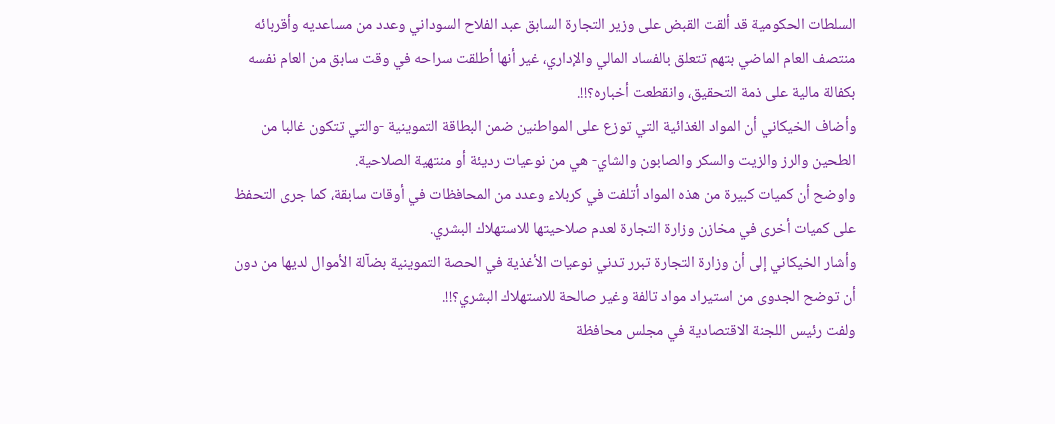السلطات الحكومية قد ألقت القبض على وزير التجارة السابق عبد الفلاح السوداني وعدد من مساعديه وأقربائه منتصف العام الماضي بتهم تتعلق بالفساد المالي والإداري، غير أنها أطلقت سراحه في وقت سابق من العام نفسه بكفالة مالية على ذمة التحقيق، وانقطعت أخباره؟!!.
وأضاف الخيكاني أن المواد الغذائية التي توزع على المواطنين ضمن البطاقة التموينية -والتي تتكون غالبا من الطحين والرز والزيت والسكر والصابون والشاي- هي من نوعيات رديئة أو منتهية الصلاحية.
واوضح أن كميات كبيرة من هذه المواد أتلفت في كربلاء وعدد من المحافظات في أوقات سابقة، كما جرى التحفظ على كميات أخرى في مخازن وزارة التجارة لعدم صلاحيتها للاستهلاك البشري.
وأشار الخيكاني إلى أن وزارة التجارة تبرر تدني نوعيات الأغذية في الحصة التموينية بضآلة الأموال لديها من دون أن توضح الجدوى من استيراد مواد تالفة وغير صالحة للاستهلاك البشري؟!!.
ولفت رئيس اللجنة الاقتصادية في مجلس محافظة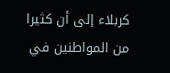كربلاء إلى أن كثيرا من المواطنين في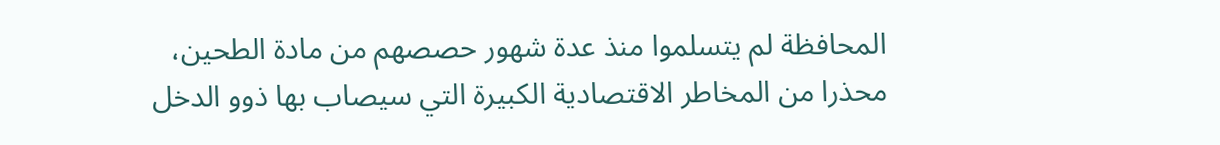المحافظة لم يتسلموا منذ عدة شهور حصصهم من مادة الطحين، محذرا من المخاطر الاقتصادية الكبيرة التي سيصاب بها ذوو الدخل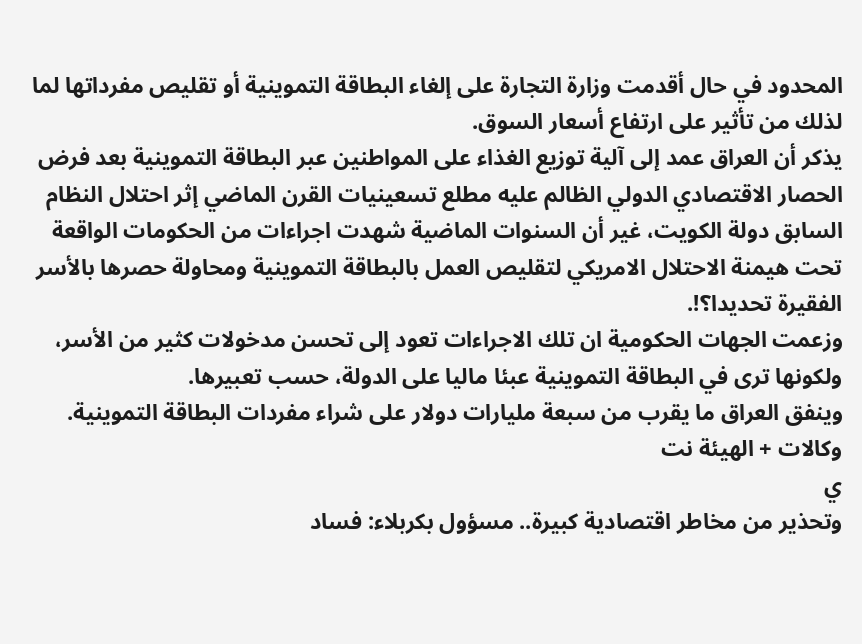المحدود في حال أقدمت وزارة التجارة على إلغاء البطاقة التموينية أو تقليص مفرداتها لما لذلك من تأثير على ارتفاع أسعار السوق.
يذكر أن العراق عمد إلى آلية توزيع الغذاء على المواطنين عبر البطاقة التموينية بعد فرض الحصار الاقتصادي الدولي الظالم عليه مطلع تسعينيات القرن الماضي إثر احتلال النظام السابق دولة الكويت، غير أن السنوات الماضية شهدت اجراءات من الحكومات الواقعة تحت هيمنة الاحتلال الامريكي لتقليص العمل بالبطاقة التموينية ومحاولة حصرها بالأسر الفقيرة تحديدا؟!.
وزعمت الجهات الحكومية ان تلك الاجراءات تعود إلى تحسن مدخولات كثير من الأسر، ولكونها ترى في البطاقة التموينية عبئا ماليا على الدولة، حسب تعبيرها.
وينفق العراق ما يقرب من سبعة مليارات دولار على شراء مفردات البطاقة التموينية.
وكالات + الهيئة نت
ي
وتحذير من مخاطر اقتصادية كبيرة.. مسؤول بكربلاء: فساد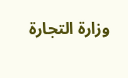وزارة التجارة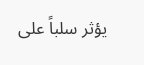يؤثر سلباً على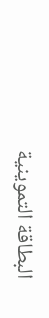البطاقة التموينية